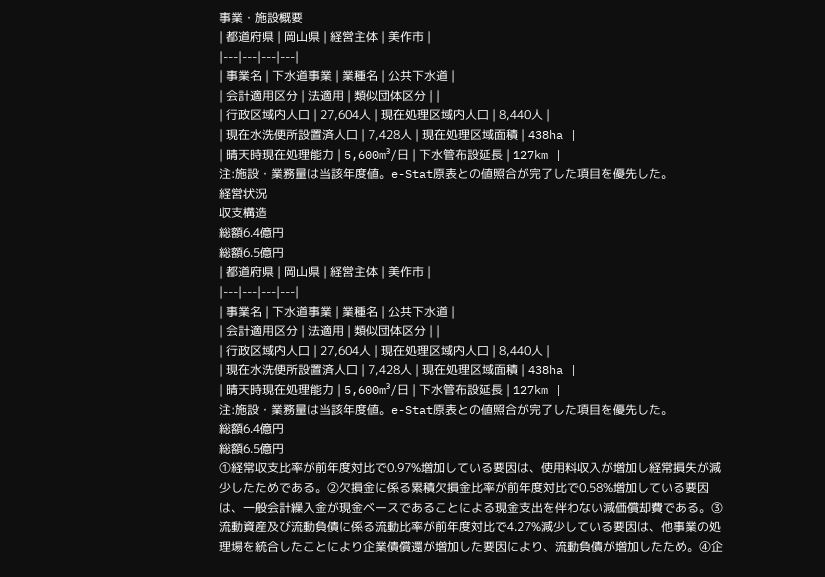事業・施設概要
| 都道府県 | 岡山県 | 経営主体 | 美作市 |
|---|---|---|---|
| 事業名 | 下水道事業 | 業種名 | 公共下水道 |
| 会計適用区分 | 法適用 | 類似団体区分 | |
| 行政区域内人口 | 27,604人 | 現在処理区域内人口 | 8,440人 |
| 現在水洗便所設置済人口 | 7,428人 | 現在処理区域面積 | 438ha |
| 晴天時現在処理能力 | 5,600m³/日 | 下水管布設延長 | 127km |
注:施設・業務量は当該年度値。e-Stat原表との値照合が完了した項目を優先した。
経営状況
収支構造
総額6.4億円
総額6.5億円
| 都道府県 | 岡山県 | 経営主体 | 美作市 |
|---|---|---|---|
| 事業名 | 下水道事業 | 業種名 | 公共下水道 |
| 会計適用区分 | 法適用 | 類似団体区分 | |
| 行政区域内人口 | 27,604人 | 現在処理区域内人口 | 8,440人 |
| 現在水洗便所設置済人口 | 7,428人 | 現在処理区域面積 | 438ha |
| 晴天時現在処理能力 | 5,600m³/日 | 下水管布設延長 | 127km |
注:施設・業務量は当該年度値。e-Stat原表との値照合が完了した項目を優先した。
総額6.4億円
総額6.5億円
①経常収支比率が前年度対比で0.97%増加している要因は、使用料収入が増加し経常損失が減少したためである。②欠損金に係る累積欠損金比率が前年度対比で0.58%増加している要因は、一般会計繰入金が現金ベースであることによる現金支出を伴わない減価償却費である。③流動資産及び流動負債に係る流動比率が前年度対比で4.27%減少している要因は、他事業の処理場を統合したことにより企業債償還が増加した要因により、流動負債が増加したため。④企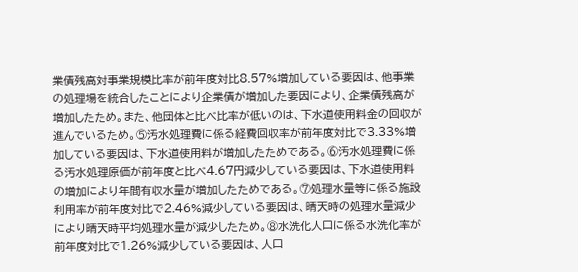業債残高対事業規模比率が前年度対比8.57%増加している要因は、他事業の処理場を統合したことにより企業債が増加した要因により、企業債残高が増加したため。また、他団体と比べ比率が低いのは、下水道使用料金の回収が進んでいるため。⑤汚水処理費に係る経費回収率が前年度対比で3.33%増加している要因は、下水道使用料が増加したためである。⑥汚水処理費に係る汚水処理原価が前年度と比べ4.67円減少している要因は、下水道使用料の増加により年間有収水量が増加したためである。⑦処理水量等に係る施設利用率が前年度対比で2.46%減少している要因は、晴天時の処理水量減少により晴天時平均処理水量が減少したため。⑧水洗化人口に係る水洗化率が前年度対比で1.26%減少している要因は、人口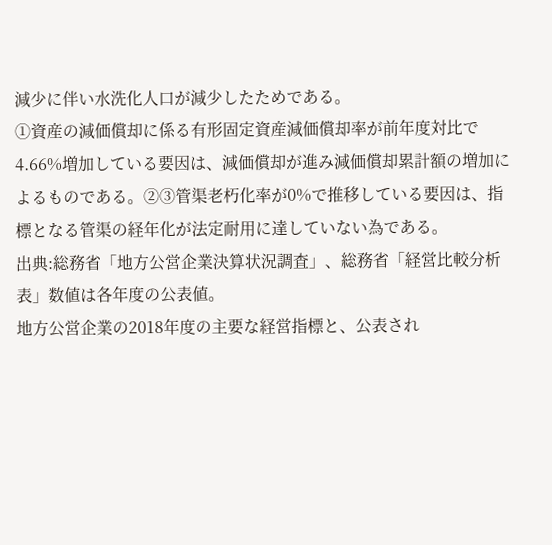減少に伴い水洗化人口が減少したためである。
①資産の減価償却に係る有形固定資産減価償却率が前年度対比で4.66%増加している要因は、減価償却が進み減価償却累計額の増加によるものである。②③管渠老朽化率が0%で推移している要因は、指標となる管渠の経年化が法定耐用に達していない為である。
出典:総務省「地方公営企業決算状況調査」、総務省「経営比較分析表」数値は各年度の公表値。
地方公営企業の2018年度の主要な経営指標と、公表され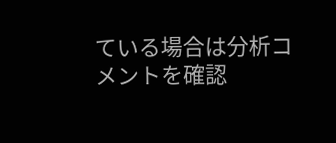ている場合は分析コメントを確認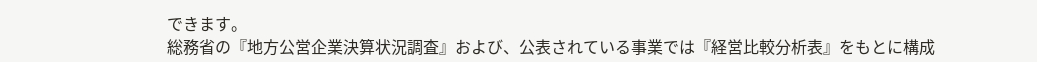できます。
総務省の『地方公営企業決算状況調査』および、公表されている事業では『経営比較分析表』をもとに構成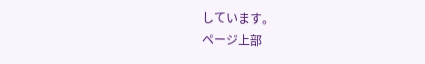しています。
ページ上部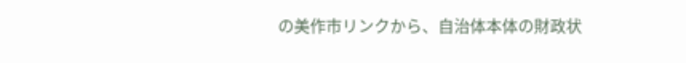の美作市リンクから、自治体本体の財政状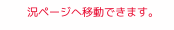況ページへ移動できます。